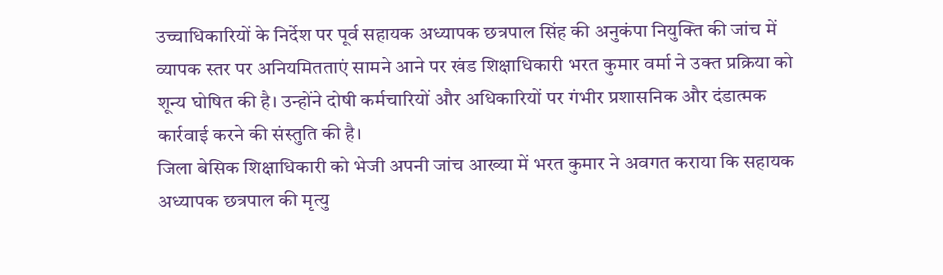उच्चाधिकारियों के निर्देश पर पूर्व सहायक अध्यापक छत्रपाल सिंह की अनुकंपा नियुक्ति की जांच में व्यापक स्तर पर अनियमितताएं सामने आने पर खंड शिक्षाधिकारी भरत कुमार वर्मा ने उक्त प्रक्रिया को शून्य घोषित की है। उन्होंने दोषी कर्मचारियों और अधिकारियों पर गंभीर प्रशासनिक और दंडात्मक कार्रवाई करने की संस्तुति की है।
जिला बेसिक शिक्षाधिकारी को भेजी अपनी जांच आख्या में भरत कुमार ने अवगत कराया कि सहायक अध्यापक छत्रपाल की मृत्यु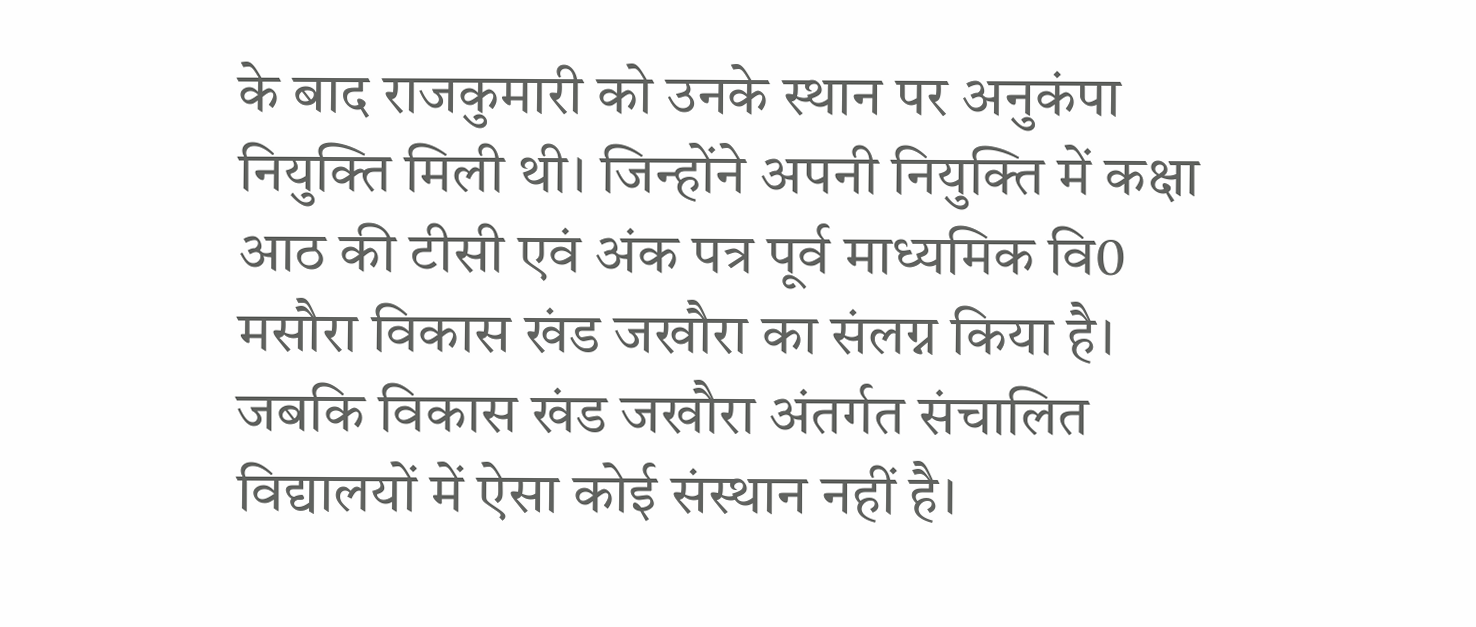के बाद राजकुमारी को उनके स्थान पर अनुकंपा नियुक्ति मिली थी। जिन्होंने अपनी नियुक्ति में कक्षा आठ की टीसी एवं अंक पत्र पूर्व माध्यमिक वि0 मसौरा विकास खंड जखौरा का संलग्न किया है। जबकि विकास खंड जखौरा अंतर्गत संचालित विद्यालयों में ऐसा कोई संस्थान नहीं है।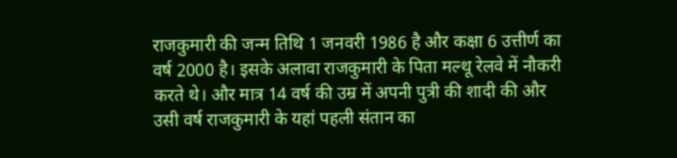राजकुमारी की जन्म तिथि 1 जनवरी 1986 है और कक्षा 6 उत्तीर्ण का वर्ष 2000 है। इसके अलावा राजकुमारी के पिता मल्थू रेलवे में नौकरी करते थे। और मात्र 14 वर्ष की उम्र में अपनी पुत्री की शादी की और उसी वर्ष राजकुमारी के यहां पहली संतान का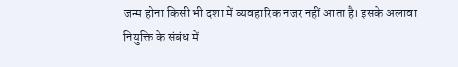जन्म होना किसी भी दशा में व्यवहारिक नजर नहीं आता है। इसके अलावा नियुक्ति के संबंध में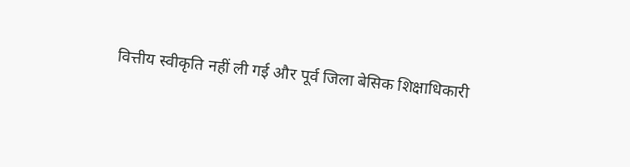वित्तीय स्वीकृति नहीं ली गई और पूर्व जिला बेसिक शिक्षाधिकारी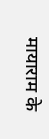मायाराम के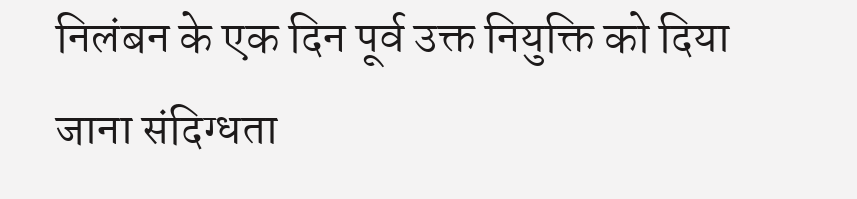निलंबन के एक दिन पूर्व उक्त नियुक्ति को दिया जाना संदिग्धता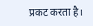प्रकट करता है।